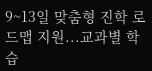9~13일 맞춤형 진학 로드맵 지원...교과별 학습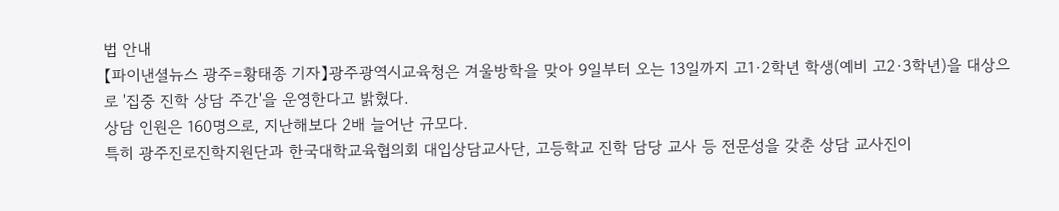법 안내
【파이낸셜뉴스 광주=황태종 기자】광주광역시교육청은 겨울방학을 맞아 9일부터 오는 13일까지 고1·2학년 학생(예비 고2·3학년)을 대상으로 '집중 진학 상담 주간'을 운영한다고 밝혔다.
상담 인원은 160명으로, 지난해보다 2배 늘어난 규모다.
특히 광주진로진학지원단과 한국대학교육협의회 대입상담교사단, 고등학교 진학 담당 교사 등 전문성을 갖춘 상담 교사진이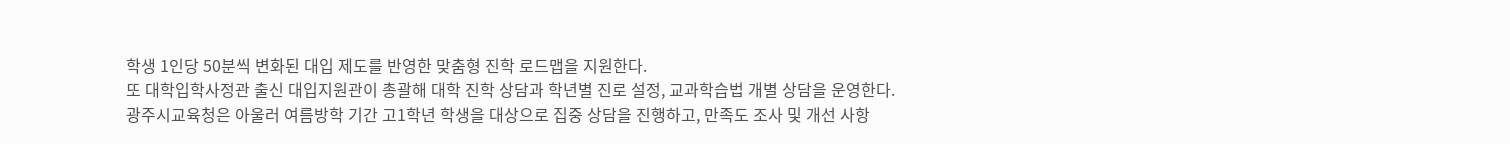학생 1인당 50분씩 변화된 대입 제도를 반영한 맞춤형 진학 로드맵을 지원한다.
또 대학입학사정관 출신 대입지원관이 총괄해 대학 진학 상담과 학년별 진로 설정, 교과학습법 개별 상담을 운영한다.
광주시교육청은 아울러 여름방학 기간 고1학년 학생을 대상으로 집중 상담을 진행하고, 만족도 조사 및 개선 사항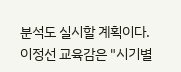분석도 실시할 계획이다.
이정선 교육감은 "시기별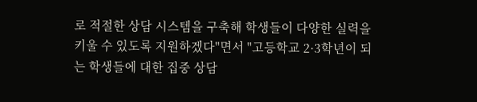로 적절한 상담 시스템을 구축해 학생들이 다양한 실력을 키울 수 있도록 지원하겠다"면서 "고등학교 2·3학년이 되는 학생들에 대한 집중 상담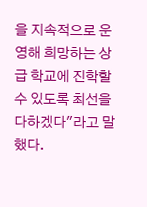을 지속적으로 운영해 희망하는 상급 학교에 진학할 수 있도록 최선을 다하겠다"라고 말했다.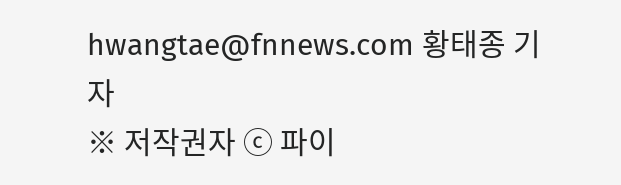hwangtae@fnnews.com 황태종 기자
※ 저작권자 ⓒ 파이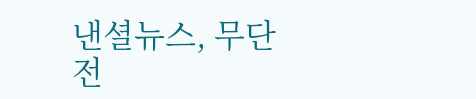낸셜뉴스, 무단전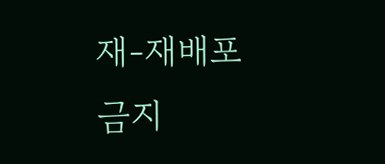재-재배포 금지